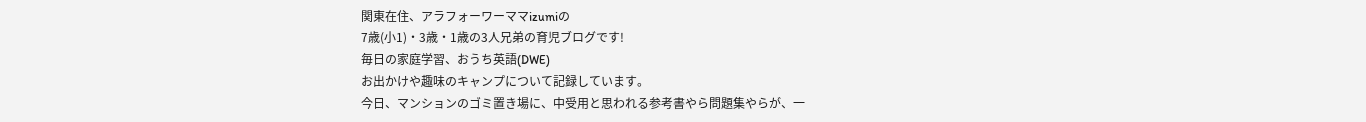関東在住、アラフォーワーママizumiの
7歳(小1)・3歳・1歳の3人兄弟の育児ブログです!
毎日の家庭学習、おうち英語(DWE)
お出かけや趣味のキャンプについて記録しています。
今日、マンションのゴミ置き場に、中受用と思われる参考書やら問題集やらが、一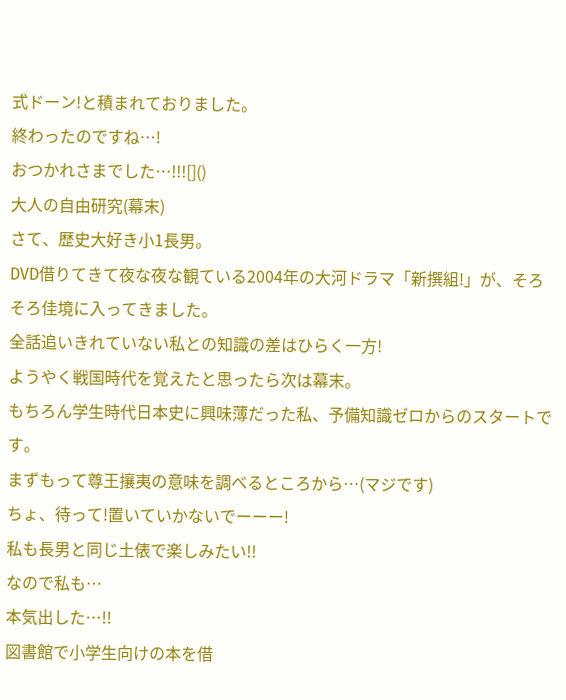式ドーン!と積まれておりました。
終わったのですね…!
おつかれさまでした…!!![]()
大人の自由研究(幕末)
さて、歴史大好き小1長男。
DVD借りてきて夜な夜な観ている2004年の大河ドラマ「新撰組!」が、そろそろ佳境に入ってきました。
全話追いきれていない私との知識の差はひらく一方!
ようやく戦国時代を覚えたと思ったら次は幕末。
もちろん学生時代日本史に興味薄だった私、予備知識ゼロからのスタートです。
まずもって尊王攘夷の意味を調べるところから…(マジです)
ちょ、待って!置いていかないでーーー!
私も長男と同じ土俵で楽しみたい!!
なので私も…
本気出した…!!
図書館で小学生向けの本を借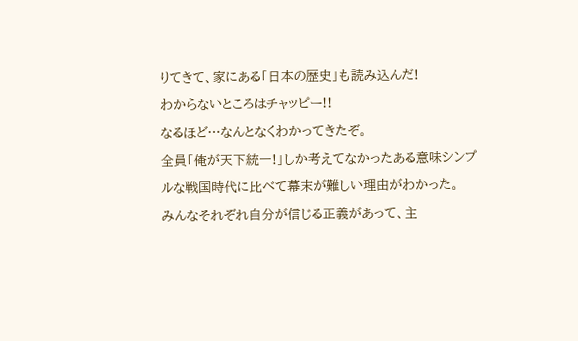りてきて、家にある「日本の歴史」も読み込んだ!
わからないところはチャッピー!!
なるほど…なんとなくわかってきたぞ。
全員「俺が天下統一!」しか考えてなかったある意味シンプルな戦国時代に比べて幕末が難しい理由がわかった。
みんなそれぞれ自分が信じる正義があって、主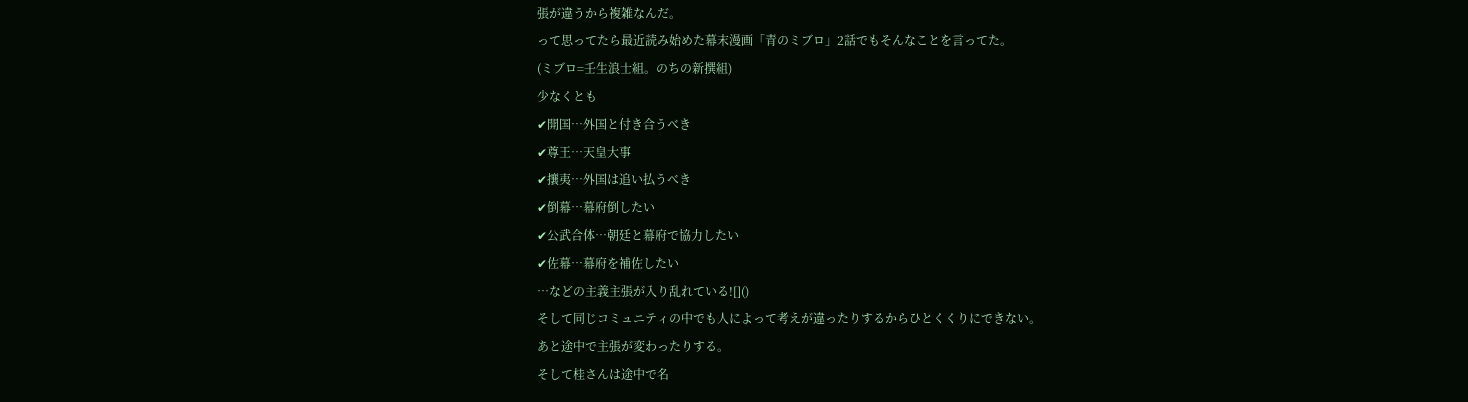張が違うから複雑なんだ。
って思ってたら最近読み始めた幕末漫画「青のミブロ」2話でもそんなことを言ってた。
(ミブロ=壬生浪士組。のちの新撰組)
少なくとも
✔開国…外国と付き合うべき
✔尊王…天皇大事
✔攘夷…外国は追い払うべき
✔倒幕…幕府倒したい
✔公武合体…朝廷と幕府で協力したい
✔佐幕…幕府を補佐したい
…などの主義主張が入り乱れている![]()
そして同じコミュニティの中でも人によって考えが違ったりするからひとくくりにできない。
あと途中で主張が変わったりする。
そして桂さんは途中で名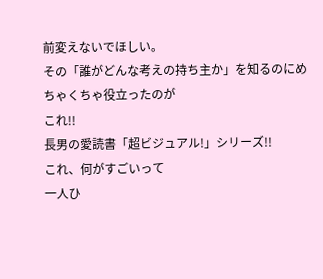前変えないでほしい。
その「誰がどんな考えの持ち主か」を知るのにめちゃくちゃ役立ったのが
これ!!
長男の愛読書「超ビジュアル!」シリーズ!!
これ、何がすごいって
一人ひ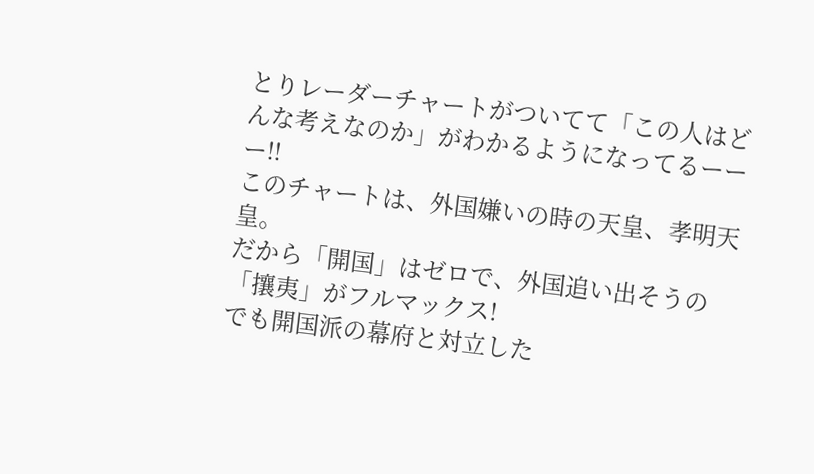とりレーダーチャートがついてて「この人はどんな考えなのか」がわかるようになってるーーー!!
このチャートは、外国嫌いの時の天皇、孝明天皇。
だから「開国」はゼロで、外国追い出そうの「攘夷」がフルマックス!
でも開国派の幕府と対立した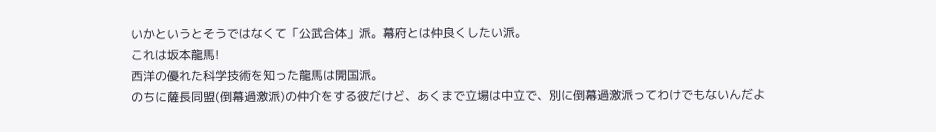いかというとそうではなくて「公武合体」派。幕府とは仲良くしたい派。
これは坂本龍馬!
西洋の優れた科学技術を知った龍馬は開国派。
のちに薩長同盟(倒幕過激派)の仲介をする彼だけど、あくまで立場は中立で、別に倒幕過激派ってわけでもないんだよ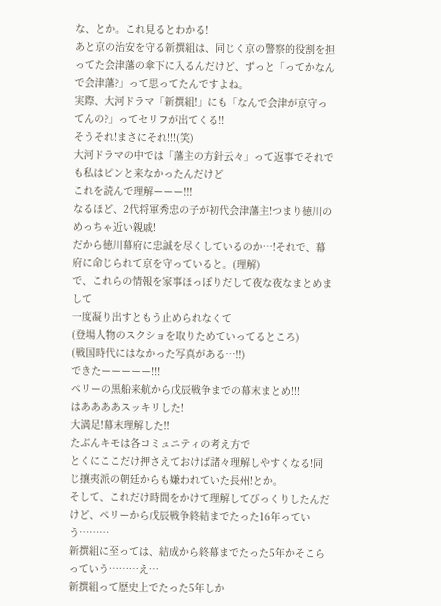な、とか。これ見るとわかる!
あと京の治安を守る新撰組は、同じく京の警察的役割を担ってた会津藩の傘下に入るんだけど、ずっと「ってかなんで会津藩?」って思ってたんですよね。
実際、大河ドラマ「新撰組!」にも「なんで会津が京守ってんの?」ってセリフが出てくる!!
そうそれ!まさにそれ!!!(笑)
大河ドラマの中では「藩主の方針云々」って返事でそれでも私はピンと来なかったんだけど
これを読んで理解ーーー!!!
なるほど、2代将軍秀忠の子が初代会津藩主!つまり徳川のめっちゃ近い親戚!
だから徳川幕府に忠誠を尽くしているのか…!それで、幕府に命じられて京を守っていると。(理解)
で、これらの情報を家事ほっぽりだして夜な夜なまとめまして
一度凝り出すともう止められなくて
(登場人物のスクショを取りためていってるところ)
(戦国時代にはなかった写真がある…!!)
できたーーーーー!!!
ペリーの黒船来航から戊辰戦争までの幕末まとめ!!!
はああああスッキリした!
大満足!幕末理解した!!
たぶんキモは各コミュニティの考え方で
とくにここだけ押さえておけば諸々理解しやすくなる!同じ攘夷派の朝廷からも嫌われていた長州!とか。
そして、これだけ時間をかけて理解してびっくりしたんだけど、ペリーから戊辰戦争終結までたった16年っていう………
新撰組に至っては、結成から終幕までたった5年かそこらっていう………え…
新撰組って歴史上でたった5年しか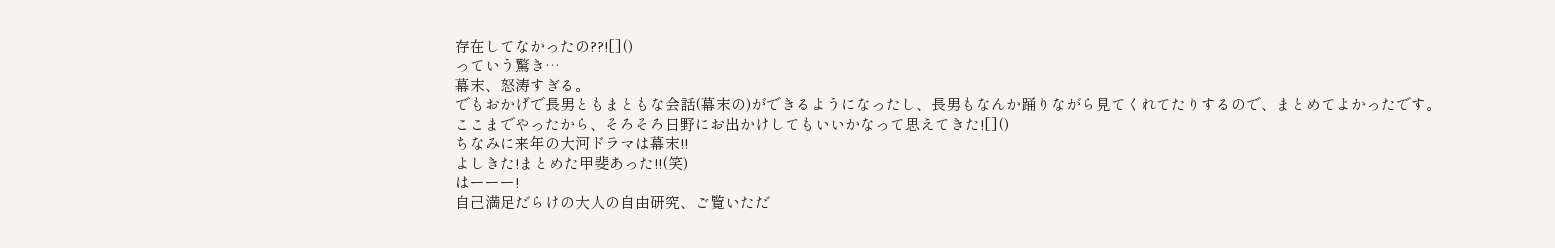存在してなかったの??![]()
っていう驚き…
幕末、怒涛すぎる。
でもおかげで長男ともまともな会話(幕末の)ができるようになったし、長男もなんか踊りながら見てくれてたりするので、まとめてよかったです。
ここまでやったから、そろそろ日野にお出かけしてもいいかなって思えてきた![]()
ちなみに来年の大河ドラマは幕末!!
よしきた!まとめた甲斐あった!!(笑)
はーーー!
自己満足だらけの大人の自由研究、ご覧いただ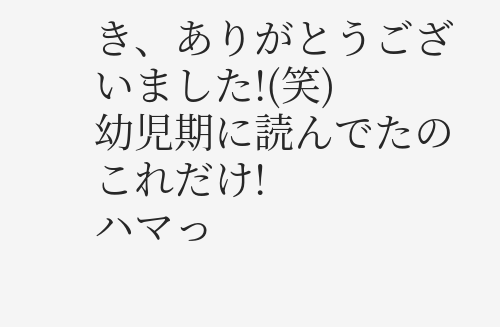き、ありがとうございました!(笑)
幼児期に読んでたのこれだけ!
ハマっ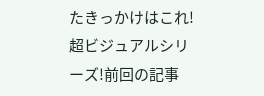たきっかけはこれ!超ビジュアルシリーズ!前回の記事